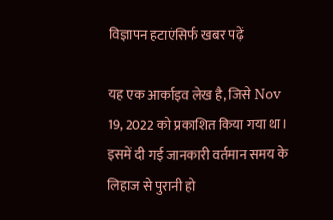विज्ञापन हटाएंसिर्फ खबर पढ़ें

यह एक आर्काइव लेख है, जिसे Nov 19, 2022 को प्रकाशित किया गया था। इसमें दी गई जानकारी वर्तमान समय के लिहाज से पुरानी हो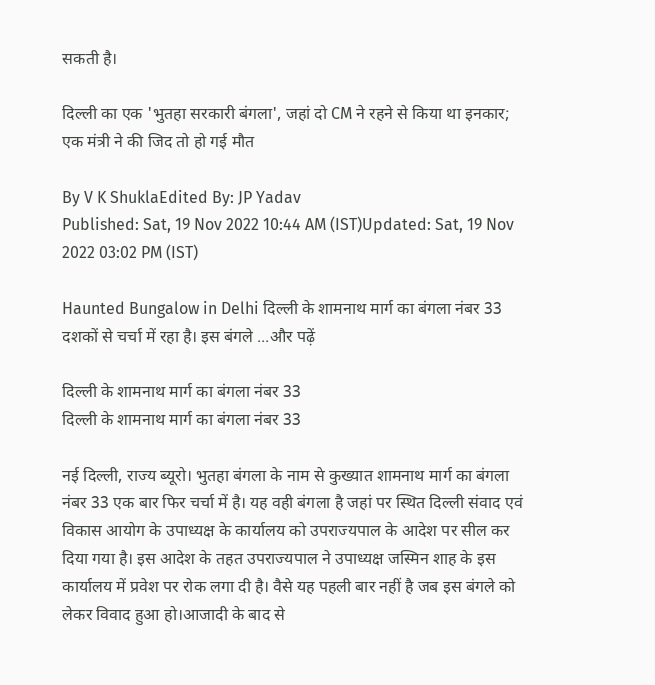सकती है।

दिल्ली का एक 'भुतहा सरकारी बंगला', जहां दो CM ने रहने से किया था इनकार; एक मंत्री ने की जिद तो हो गई मौत

By V K ShuklaEdited By: JP Yadav
Published: Sat, 19 Nov 2022 10:44 AM (IST)Updated: Sat, 19 Nov 2022 03:02 PM (IST)

Haunted Bungalow in Delhi दिल्ली के शामनाथ मार्ग का बंगला नंबर 33 दशकों से चर्चा में रहा है। इस बंगले ...और पढ़ें

दिल्ली के शामनाथ मार्ग का बंगला नंबर 33
दिल्ली के शामनाथ मार्ग का बंगला नंबर 33

नई दिल्ली, राज्य ब्यूरो। भुतहा बंगला के नाम से कुख्यात शामनाथ मार्ग का बंगला नंबर 33 एक बार फिर चर्चा में है। यह वही बंगला है जहां पर स्थित दिल्ली संवाद एवं विकास आयोग के उपाध्यक्ष के कार्यालय को उपराज्यपाल के आदेश पर सील कर दिया गया है। इस आदेश के तहत उपराज्यपाल ने उपाध्यक्ष जस्मिन शाह के इस कार्यालय में प्रवेश पर रोक लगा दी है। वैसे यह पहली बार नहीं है जब इस बंगले को लेकर विवाद हुआ हो।आजादी के बाद से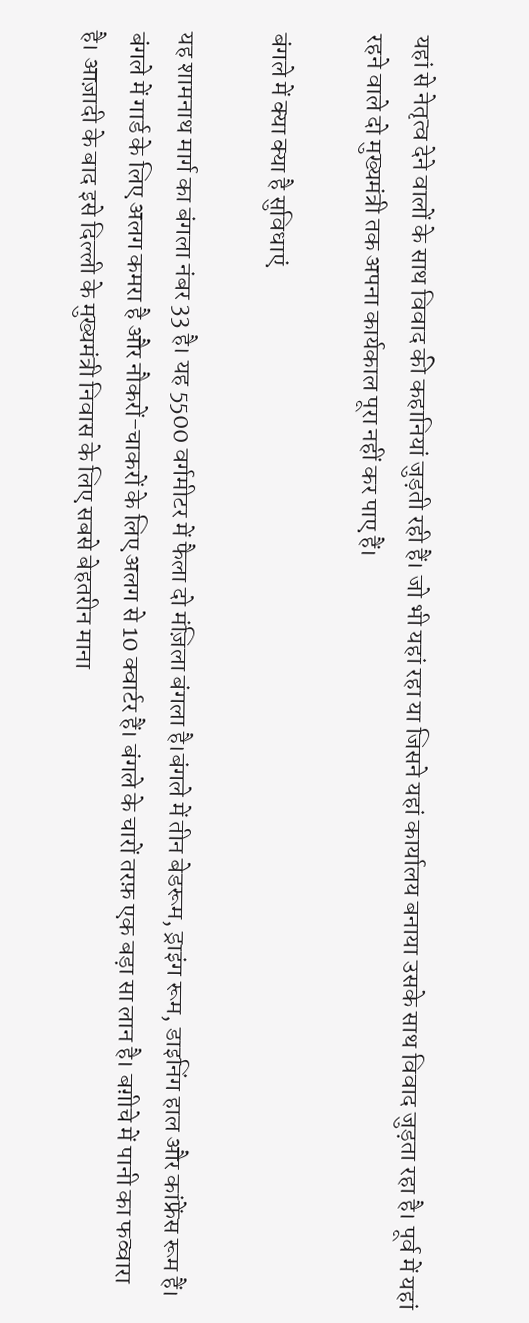यहां से नेतृत्व देने वालों के साथ विवाद की कहानियां जुड़ती रही हैं। जो भी यहां रहा या जिसने यहां कार्यालय बनाया उसके साथ विवाद जुड़ता रहा है। पूर्व में यहां रहने वाले दो मुख्यमंत्री तक अपना कार्यकाल पूरा नहीं कर पाए हैं।

बंगले में क्या क्या है सुविधाएं

यह शामनाथ मार्ग का बंगला नंबर 33 है। यह 5500 वर्गमीटर में फैला दो मंज़िला बंगला है।बंगले में तीन बेडरूम, ड्राइंग रूम, डाइनिंग हाल और कांफ्रेंस रूम हैं। बंगले में गार्ड के लिए अलग कमरा है और नौकरों-चाकरों के लिए अलग से 10 क्वार्टर हैं। बंगले के चारों तरफ़ एक बड़ा सा लान है। बग़ीचे में पानी का फव्वारा है। आज़ादी के बाद इसे दिल्ली के मुख्यमंत्री निवास के लिए सबसे बेहतरीन माना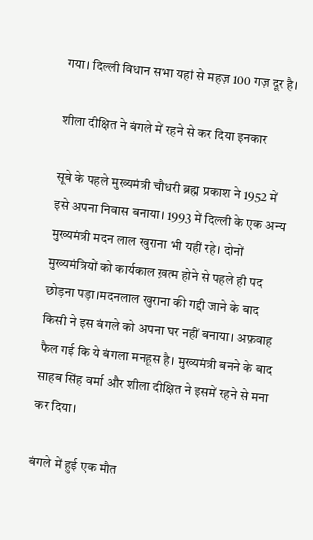गया। दिल्ली विधान सभा यहां से महज़ 100 गज़ दूर है।

शीला दीक्षित ने बंगले में रहने से कर दिया इनकार

सूबे के पहले मुख्यमंत्री चौधरी ब्रह्म प्रकाश ने 1952 में इसे अपना निवास बनाया। 1993 में दिल्ली के एक अन्य मुख्यमंत्री मदन लाल खुराना भी यहीं रहे। दोनों मुख्यमंत्रियों को कार्यकाल ख़त्म होने से पहले ही पद छोड़ना पड़ा।मदनलाल खुराना की गद्दी जाने के बाद किसी ने इस बंगले को अपना घर नहीं बनाया। अफ़वाह फैल गई कि ये बंगला मनहूस है। मुख्यमंत्री बनने के बाद साहब सिंह वर्मा और शीला दीक्षित ने इसमें रहने से मना कर दिया।

बंगले में हुई एक मौत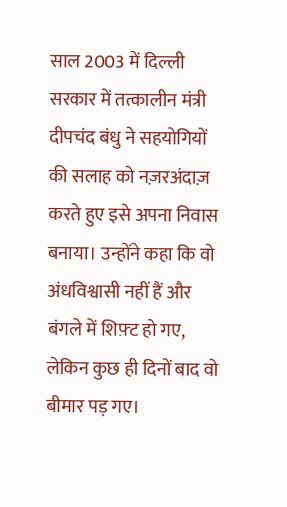साल 2003 में दिल्ली सरकार में तत्कालीन मंत्री दीपचंद बंधु ने सहयोगियों की सलाह को नज़रअंदाज़ करते हुए इसे अपना निवास बनाया। उन्होंने कहा कि वो अंधविश्वासी नहीं हैं और बंगले में शिफ़्ट हो गए, लेकिन कुछ ही दिनों बाद वो बीमार पड़ गए।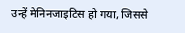उन्हें मेनिनजाइटिस हो गया, जिससे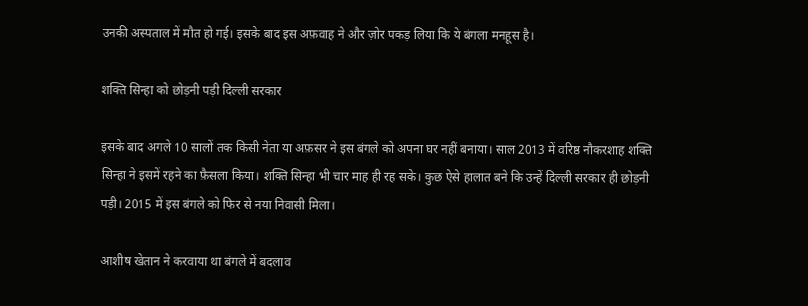उनकी अस्पताल में मौत हो गई। इसके बाद इस अफ़वाह ने और ज़ोर पकड़ लिया कि ये बंगला मनहूस है।

शक्ति सिन्हा को छोड़नी पड़ी दिल्ली सरकार

इसके बाद अगले 10 सालों तक किसी नेता या अफ़सर ने इस बंगले को अपना घर नहीं बनाया। साल 2013 में वरिष्ठ नौकरशाह शक्ति सिन्हा ने इसमें रहने का फ़ैसला किया। शक्ति सिन्हा भी चार माह ही रह सके। कुछ ऐसे हालात बने कि उन्हें दिल्ली सरकार ही छोड़नी पड़ी। 2015 में इस बंगले को फिर से नया निवासी मिला।

आशीष खेतान ने करवाया था बंगले में बदलाव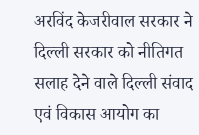अरविंद केजरीवाल सरकार ने दिल्ली सरकार को नीतिगत सलाह देने वाले दिल्ली संवाद एवं विकास आयोग का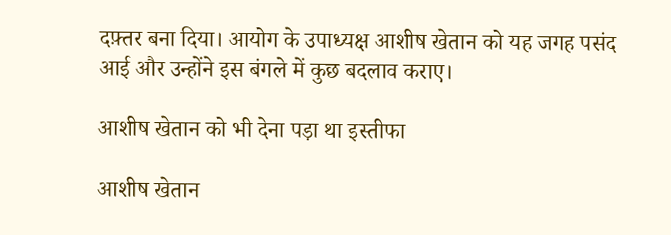दफ़्तर बना दिया। आयोग के उपाध्यक्ष आशीष खेतान को यह जगह पसंद आई और उन्होंने इस बंगले में कुछ बदलाव कराए।

आशीष खेतान को भी देना पड़ा था इस्तीफा

आशीष खेतान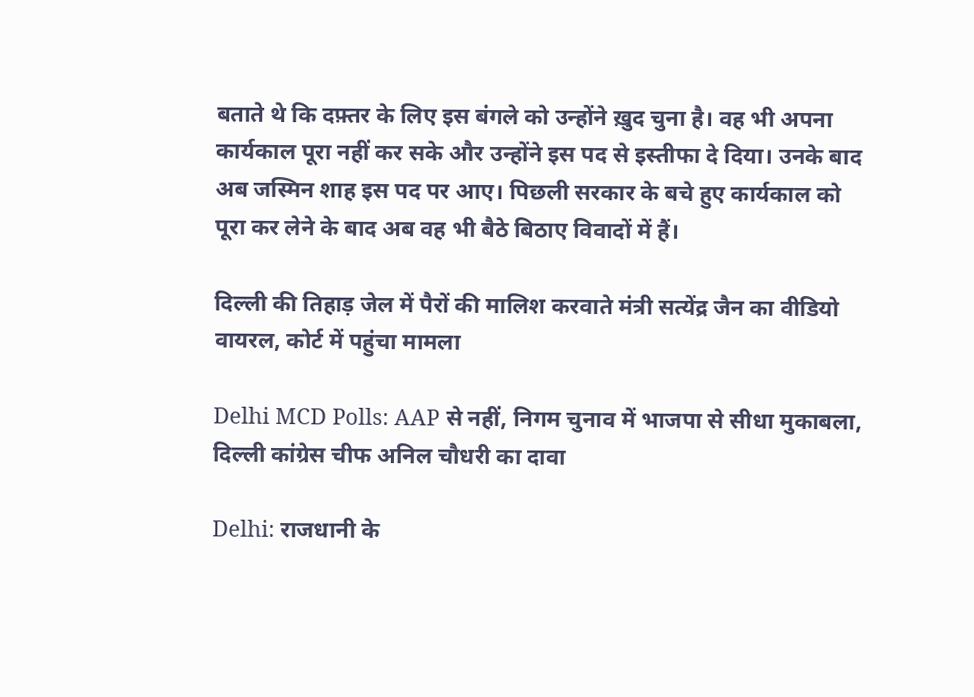बताते थे कि दफ़्तर के लिए इस बंगले को उन्होंने ख़ुद चुना है। वह भी अपना कार्यकाल पूरा नहीं कर सके और उन्होंने इस पद से इस्तीफा दे दिया। उनके बाद अब जस्मिन शाह इस पद पर आए। पिछली सरकार के बचे हुए कार्यकाल को पूरा कर लेने के बाद अब वह भी बैठे बिठाए विवादों में हैं।

दिल्ली की तिहाड़ जेल में पैरों की मालिश करवाते मंत्री सत्येंद्र जैन का वीडियो वायरल, कोर्ट में पहुंचा मामला

Delhi MCD Polls: AAP से नहीं, निगम चुनाव में भाजपा से सीधा मुकाबला, दिल्ली कांग्रेस चीफ अनिल चौधरी का दावा

Delhi: राजधानी के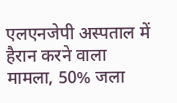एलएनजेपी अस्पताल में हैरान करने वाला मामला, 50% जला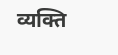व्यक्ति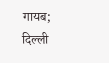गायब; दिल्ली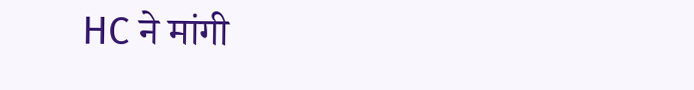HC ने मांगी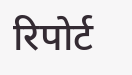रिपोर्ट